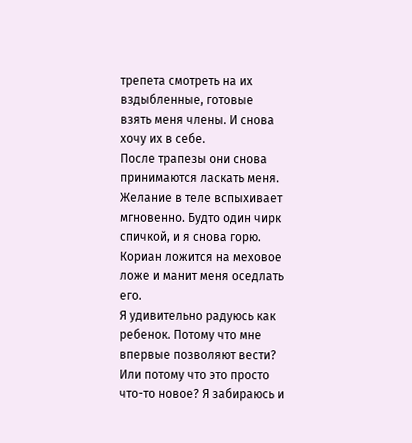трепета смотреть на их вздыбленные, готовые взять меня члены. И снова хочу их в себе.
После трапезы они снова принимаются ласкать меня. Желание в теле вспыхивает мгновенно. Будто один чирк спичкой, и я снова горю.
Кориан ложится на меховое ложе и манит меня оседлать его.
Я удивительно радуюсь как ребенок. Потому что мне впервые позволяют вести? Или потому что это просто что-то новое? Я забираюсь и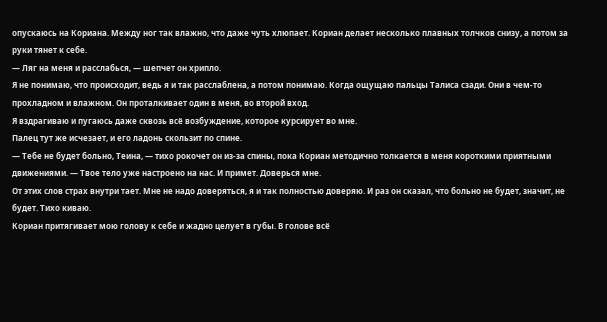опускаюсь на Кориана. Между ног так влажно, что даже чуть хлюпает. Кориан делает несколько плавных толчков снизу, а потом за руки тянет к себе.
— Ляг на меня и расслабься, — шепчет он хрипло.
Я не понимаю, что происходит, ведь я и так расслаблена, а потом понимаю. Когда ощущаю пальцы Талиса сзади. Они в чем-то прохладном и влажном. Он проталкивает один в меня, во второй вход.
Я вздрагиваю и пугаюсь даже сквозь всё возбуждение, которое курсирует во мне.
Палец тут же исчезает, и его ладонь скользит по спине.
— Тебе не будет больно, Теина, — тихо рокочет он из-за спины, пока Кориан методично толкается в меня короткими приятными движениями. — Твое тело уже настроено на нас. И примет. Доверься мне.
От этих слов страх внутри тает. Мне не надо доверяться, я и так полностью доверяю. И раз он сказал, что больно не будет, значит, не будет. Тихо киваю.
Кориан притягивает мою голову к себе и жадно целует в губы. В голове всё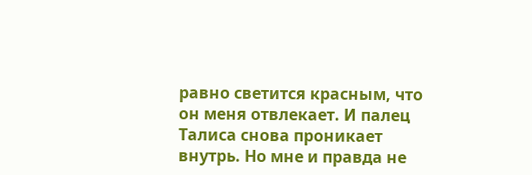равно светится красным, что он меня отвлекает. И палец Талиса снова проникает внутрь. Но мне и правда не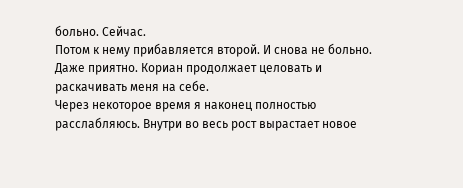больно. Сейчас.
Потом к нему прибавляется второй. И снова не больно. Даже приятно. Кориан продолжает целовать и раскачивать меня на себе.
Через некоторое время я наконец полностью расслабляюсь. Внутри во весь рост вырастает новое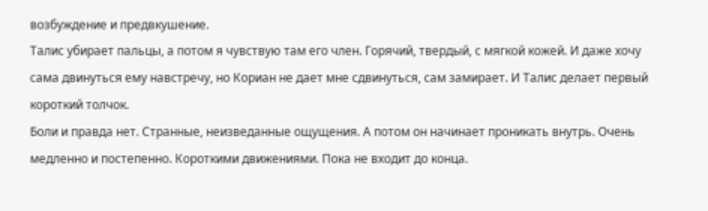возбуждение и предвкушение.
Талис убирает пальцы, а потом я чувствую там его член. Горячий, твердый, с мягкой кожей. И даже хочу сама двинуться ему навстречу, но Кориан не дает мне сдвинуться, сам замирает. И Талис делает первый короткий толчок.
Боли и правда нет. Странные, неизведанные ощущения. А потом он начинает проникать внутрь. Очень медленно и постепенно. Короткими движениями. Пока не входит до конца.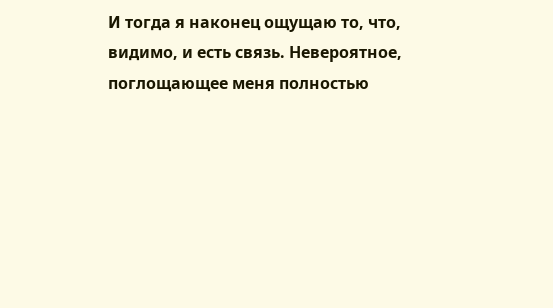И тогда я наконец ощущаю то, что, видимо, и есть связь. Невероятное, поглощающее меня полностью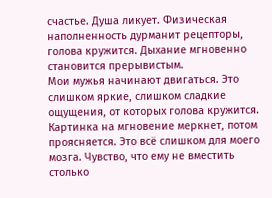счастье. Душа ликует. Физическая наполненность дурманит рецепторы, голова кружится. Дыхание мгновенно становится прерывистым.
Мои мужья начинают двигаться. Это слишком яркие, слишком сладкие ощущения, от которых голова кружится. Картинка на мгновение меркнет, потом проясняется. Это всё слишком для моего мозга. Чувство, что ему не вместить столько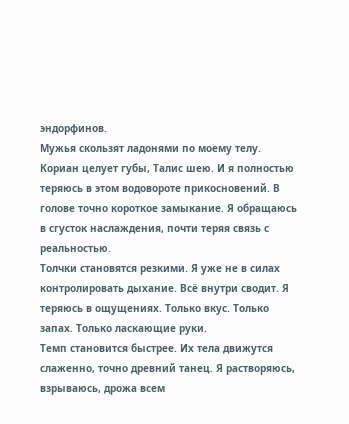эндорфинов.
Мужья скользят ладонями по моему телу. Кориан целует губы, Талис шею. И я полностью теряюсь в этом водовороте прикосновений. В голове точно короткое замыкание. Я обращаюсь в сгусток наслаждения, почти теряя связь с реальностью.
Толчки становятся резкими. Я уже не в силах контролировать дыхание. Всё внутри сводит. Я теряюсь в ощущениях. Только вкус. Только запах. Только ласкающие руки.
Темп становится быстрее. Их тела движутся слаженно, точно древний танец. Я растворяюсь, взрываюсь, дрожа всем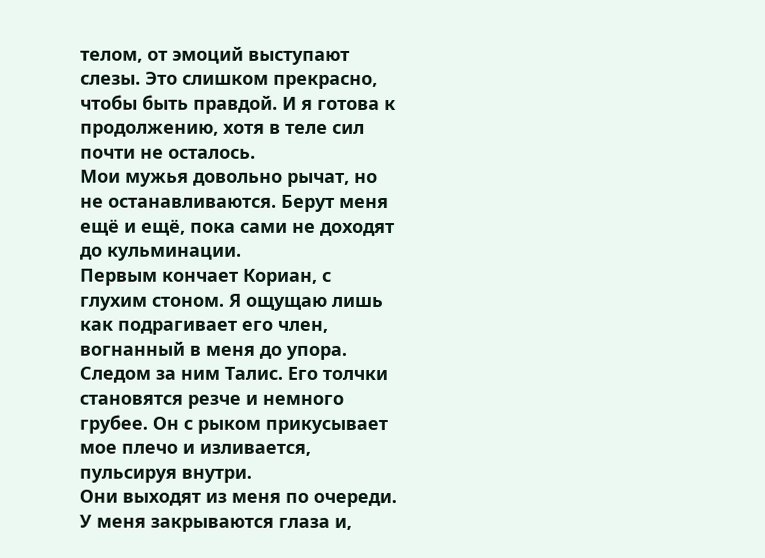телом, от эмоций выступают слезы. Это слишком прекрасно, чтобы быть правдой. И я готова к продолжению, хотя в теле сил почти не осталось.
Мои мужья довольно рычат, но не останавливаются. Берут меня ещё и ещё, пока сами не доходят до кульминации.
Первым кончает Кориан, с глухим стоном. Я ощущаю лишь как подрагивает его член, вогнанный в меня до упора. Следом за ним Талис. Его толчки становятся резче и немного грубее. Он с рыком прикусывает мое плечо и изливается, пульсируя внутри.
Они выходят из меня по очереди. У меня закрываются глаза и,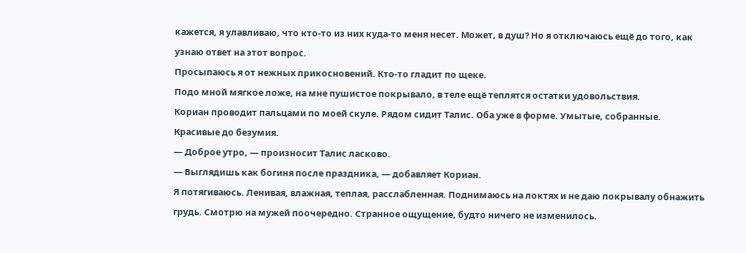кажется, я улавливаю, что кто-то из них куда-то меня несет. Может, в душ? Но я отключаюсь ещё до того, как узнаю ответ на этот вопрос.
Просыпаюсь я от нежных прикосновений. Кто-то гладит по щеке.
Подо мной мягкое ложе, на мне пушистое покрывало, в теле ещё теплятся остатки удовольствия.
Кориан проводит пальцами по моей скуле. Рядом сидит Талис. Оба уже в форме. Умытые, собранные. Красивые до безумия.
— Доброе утро, — произносит Талис ласково.
— Выглядишь как богиня после праздника, — добавляет Кориан.
Я потягиваюсь. Ленивая, влажная, теплая, расслабленная. Поднимаюсь на локтях и не даю покрывалу обнажить грудь. Смотрю на мужей поочередно. Странное ощущение, будто ничего не изменилось.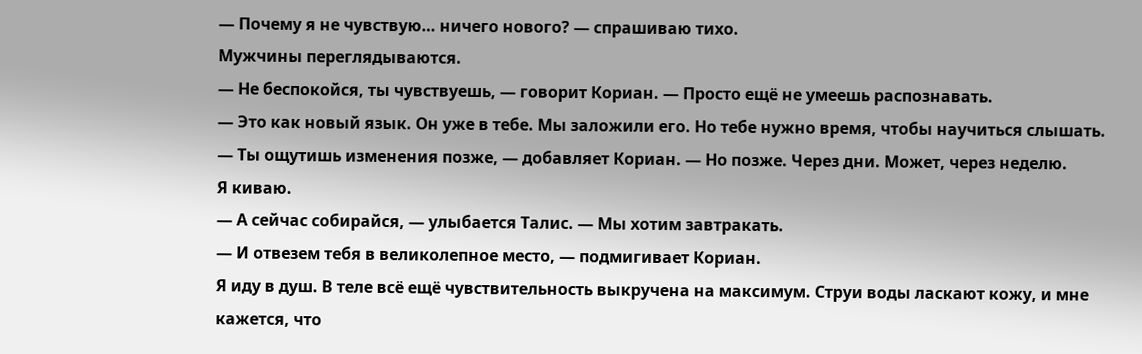— Почему я не чувствую… ничего нового? — спрашиваю тихо.
Мужчины переглядываются.
— Не беспокойся, ты чувствуешь, — говорит Кориан. — Просто ещё не умеешь распознавать.
— Это как новый язык. Он уже в тебе. Мы заложили его. Но тебе нужно время, чтобы научиться слышать.
— Ты ощутишь изменения позже, — добавляет Кориан. — Но позже. Через дни. Может, через неделю.
Я киваю.
— А сейчас собирайся, — улыбается Талис. — Мы хотим завтракать.
— И отвезем тебя в великолепное место, — подмигивает Кориан.
Я иду в душ. В теле всё ещё чувствительность выкручена на максимум. Струи воды ласкают кожу, и мне кажется, что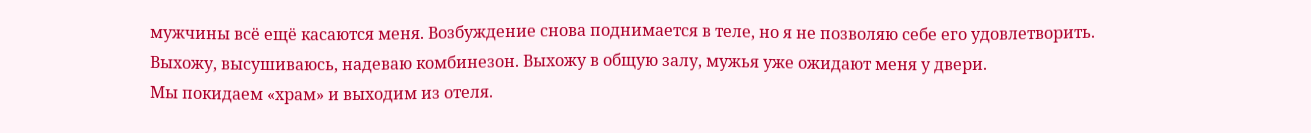мужчины всё ещё касаются меня. Возбуждение снова поднимается в теле, но я не позволяю себе его удовлетворить.
Выхожу, высушиваюсь, надеваю комбинезон. Выхожу в общую залу, мужья уже ожидают меня у двери.
Мы покидаем «храм» и выходим из отеля.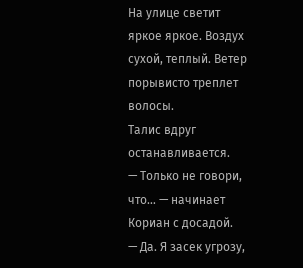На улице светит яркое яркое. Воздух сухой, теплый. Ветер порывисто треплет волосы.
Талис вдруг останавливается.
— Только не говори, что… — начинает Кориан с досадой.
— Да. Я засек угрозу,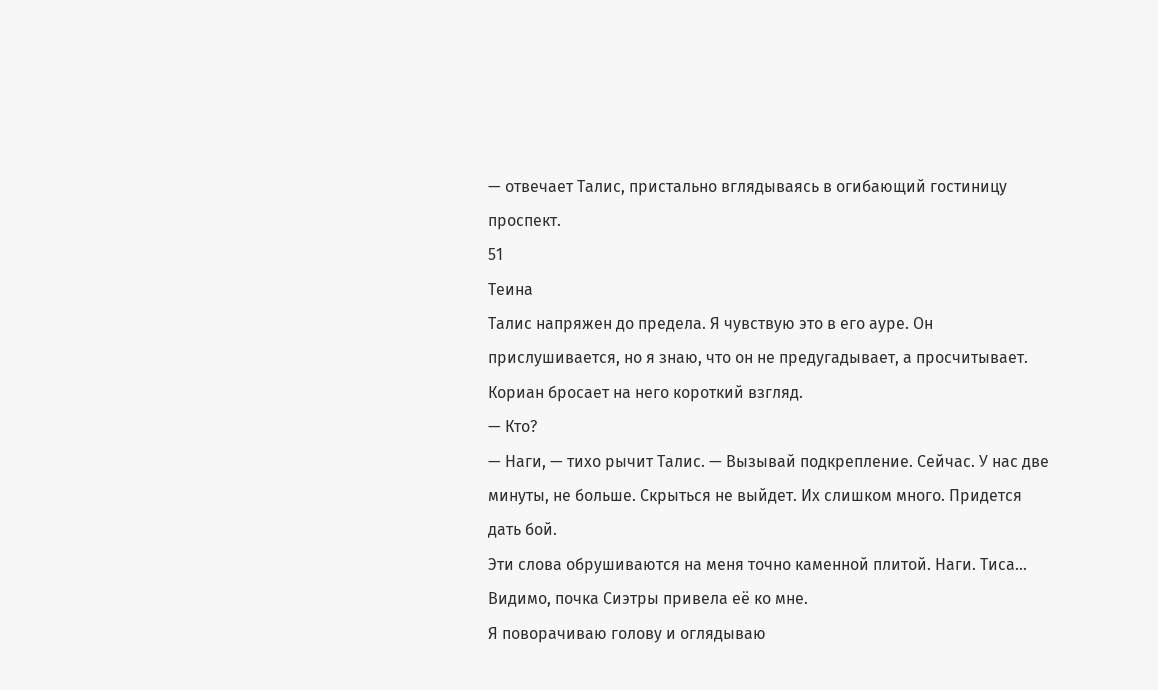— отвечает Талис, пристально вглядываясь в огибающий гостиницу проспект.
51
Теина
Талис напряжен до предела. Я чувствую это в его ауре. Он прислушивается, но я знаю, что он не предугадывает, а просчитывает. Кориан бросает на него короткий взгляд.
— Кто?
— Наги, — тихо рычит Талис. — Вызывай подкрепление. Сейчас. У нас две минуты, не больше. Скрыться не выйдет. Их слишком много. Придется дать бой.
Эти слова обрушиваются на меня точно каменной плитой. Наги. Тиса… Видимо, почка Сиэтры привела её ко мне.
Я поворачиваю голову и оглядываю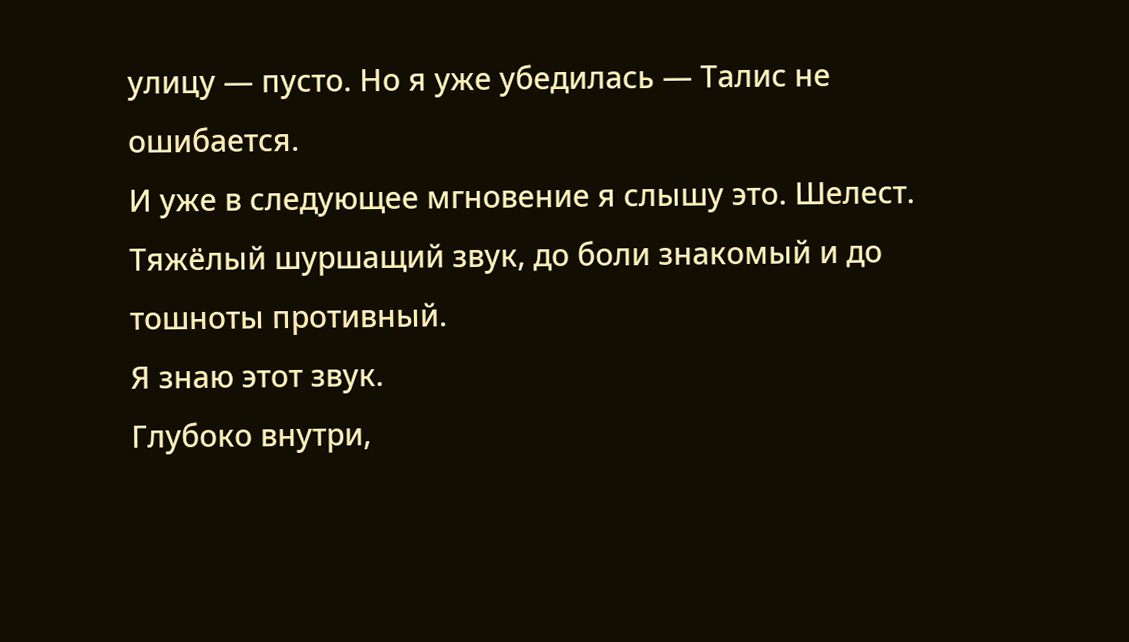улицу — пусто. Но я уже убедилась — Талис не ошибается.
И уже в следующее мгновение я слышу это. Шелест. Тяжёлый шуршащий звук, до боли знакомый и до тошноты противный.
Я знаю этот звук.
Глубоко внутри,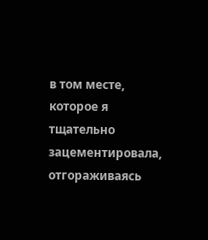в том месте, которое я тщательно зацементировала, отгораживаясь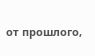от прошлого,